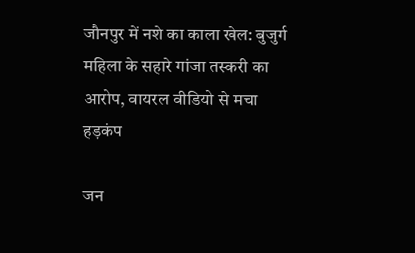जौनपुर में नशे का काला खेल: बुजुर्ग महिला के सहारे गांजा तस्करी का आरोप, वायरल वीडियो से मचा हड़कंप

जन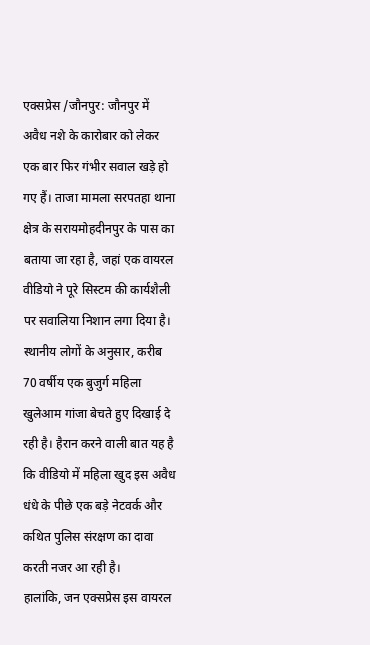एक्सप्रेस /जौनपुर: जौनपुर में अवैध नशे के कारोबार को लेकर एक बार फिर गंभीर सवाल खड़े हो गए हैं। ताजा मामला सरपतहा थाना क्षेत्र के सरायमोहदीनपुर के पास का बताया जा रहा है, जहां एक वायरल वीडियो ने पूरे सिस्टम की कार्यशैली पर सवालिया निशान लगा दिया है।
स्थानीय लोगों के अनुसार, करीब 70 वर्षीय एक बुजुर्ग महिला खुलेआम गांजा बेचते हुए दिखाई दे रही है। हैरान करने वाली बात यह है कि वीडियो में महिला खुद इस अवैध धंधे के पीछे एक बड़े नेटवर्क और कथित पुलिस संरक्षण का दावा करती नजर आ रही है।
हालांकि, जन एक्सप्रेस इस वायरल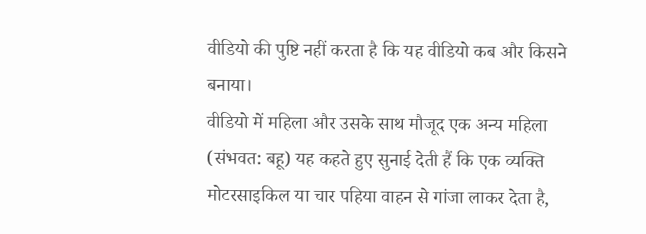वीडियो की पुष्टि नहीं करता है कि यह वीडियो कब और किसने बनाया।
वीडियो में महिला और उसके साथ मौजूद एक अन्य महिला (संभवत: बहू) यह कहते हुए सुनाई देती हैं कि एक व्यक्ति मोटरसाइकिल या चार पहिया वाहन से गांजा लाकर देता है,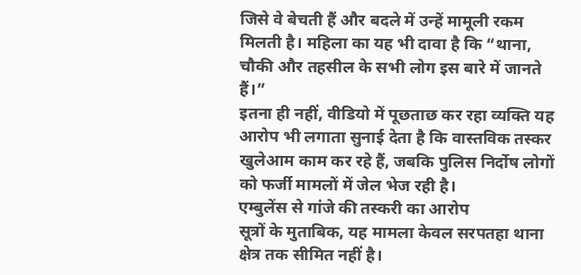जिसे वे बेचती हैं और बदले में उन्हें मामूली रकम मिलती है। महिला का यह भी दावा है कि “थाना, चौकी और तहसील के सभी लोग इस बारे में जानते हैं।”
इतना ही नहीं, वीडियो में पूछताछ कर रहा व्यक्ति यह आरोप भी लगाता सुनाई देता है कि वास्तविक तस्कर खुलेआम काम कर रहे हैं, जबकि पुलिस निर्दोष लोगों को फर्जी मामलों में जेल भेज रही है।
एम्बुलेंस से गांजे की तस्करी का आरोप
सूत्रों के मुताबिक, यह मामला केवल सरपतहा थाना क्षेत्र तक सीमित नहीं है।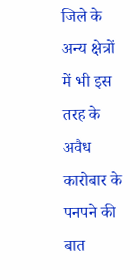जिले के अन्य क्षेत्रों में भी इस तरह के अवैध कारोबार के पनपने की बात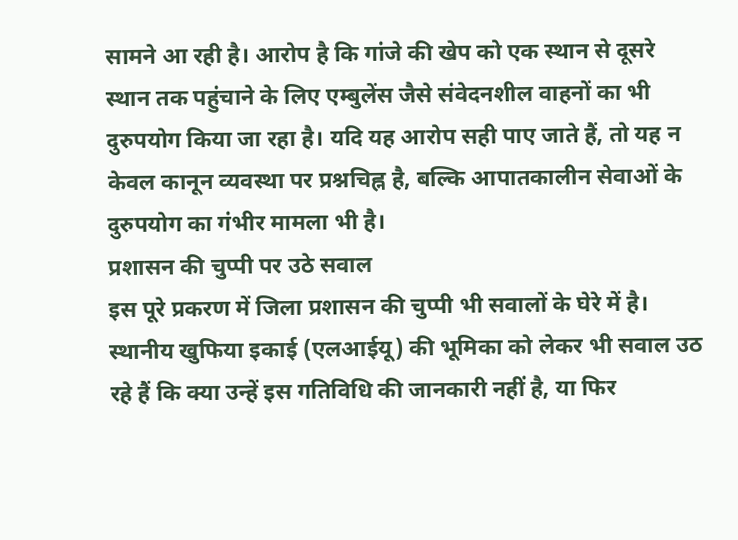सामने आ रही है। आरोप है कि गांजे की खेप को एक स्थान से दूसरे स्थान तक पहुंचाने के लिए एम्बुलेंस जैसे संवेदनशील वाहनों का भी दुरुपयोग किया जा रहा है। यदि यह आरोप सही पाए जाते हैं, तो यह न केवल कानून व्यवस्था पर प्रश्नचिह्न है, बल्कि आपातकालीन सेवाओं के दुरुपयोग का गंभीर मामला भी है।
प्रशासन की चुप्पी पर उठे सवाल
इस पूरे प्रकरण में जिला प्रशासन की चुप्पी भी सवालों के घेरे में है। स्थानीय खुफिया इकाई (एलआईयू) की भूमिका को लेकर भी सवाल उठ रहे हैं कि क्या उन्हें इस गतिविधि की जानकारी नहीं है, या फिर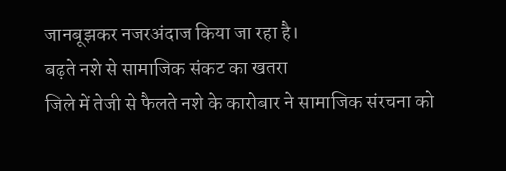जानबूझकर नजरअंदाज किया जा रहा है।
बढ़ते नशे से सामाजिक संकट का खतरा
जिले में तेजी से फैलते नशे के कारोबार ने सामाजिक संरचना को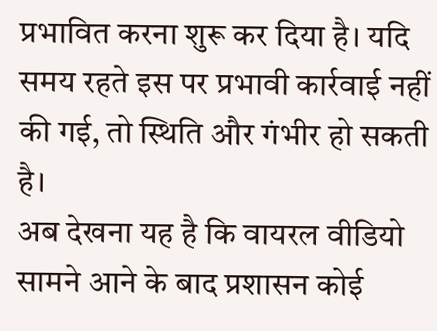प्रभावित करना शुरू कर दिया है। यदि समय रहते इस पर प्रभावी कार्रवाई नहीं की गई, तो स्थिति और गंभीर हो सकती है।
अब देखना यह है कि वायरल वीडियो सामने आने के बाद प्रशासन कोई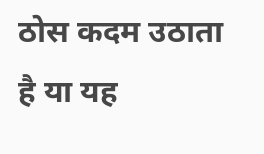ठोस कदम उठाता है या यह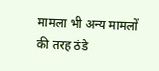मामला भी अन्य मामलों की तरह ठंडे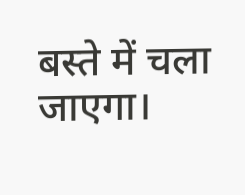बस्ते में चला जाएगा।